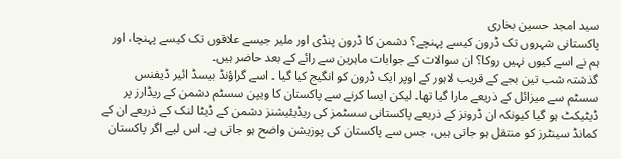سید امجد حسین بخاری
پاکستانی شہروں تک ڈرون کیسے پہنچے؟ دشمن کا ڈرون پنڈی اور ملیر جیسے علاقوں تک کیسے پہنچا، اور ہم نے اسے کیوں نہیں روکا؟ ان سوالات کے جوابات ماہرین سے رائے کے بعد حاضر ہیں۔
گذشتہ شب تین بجے کے قریب لاہور کے اوپر ایک ڈرون کو انگیج کیا گیا ۔ اسے گراؤنڈ بیسڈ ائیر ڈیفنس سسٹم سے میزائل کے ذریعے مارا گیا تھا۔ لیکن ایسا کرنے سے پاکستان کا ویپن سسٹم دشمن کے ریڈارز پر ڈیٹیکٹ ہو گیا کیونکہ ان ڈرونز کے ذریعے پاکستانی سسٹمز کی ریڈیئیشنز دشمن کے ڈیٹا لنک کے ذریعے ان کے کمانڈ سینٹرز کو منتقل ہو جاتی ہیں، جس سے پاکستان کی پوزیشن واضح ہو جاتی ہے۔ اس لیے اگر پاکستان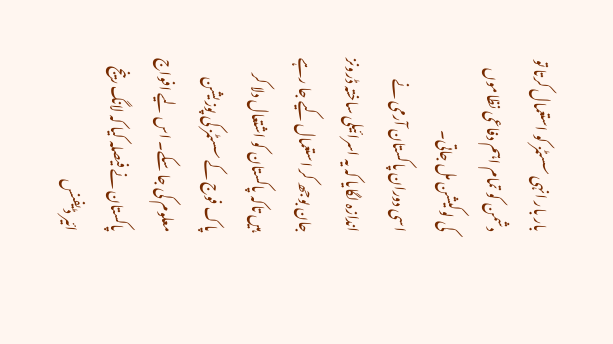بار بار انہی سسٹمز کو استعمال کرتا تو دشمن کو تمام اہم دفاعی نظاموں کی لوکیشن مل جاتی۔
اسی دوران پاکستان آرمی نے اندازہ لگایا کہ یہ اسرائیلی ساختہ ڈرونز جان بوجھ کر استعمال کیے جا رہے ہیں تاکہ پاکستان کو اشتعال دلا کر پاک فوج کے سسٹمز کی پوزیشن معلوم کی جا سکے۔ اس لیے افواج پاکستان نے فیصلہ کیا کہ لانگ رینج ائیر ڈیفنس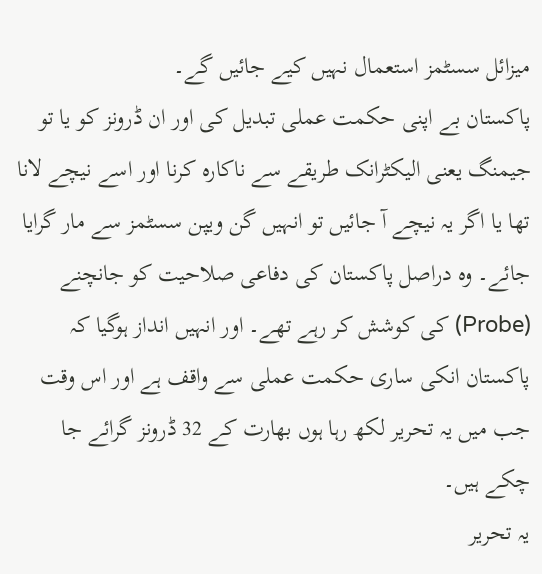میزائل سسٹمز استعمال نہیں کیے جائیں گے۔
پاکستان بے اپنی حکمت عملی تبدیل کی اور ان ڈرونز کو یا تو جیمنگ یعنی الیکٹرانک طریقے سے ناکارہ کرنا اور اسے نیچے لانا تھا یا اگر یہ نیچے آ جائیں تو انہیں گن ویپن سسٹمز سے مار گرایا جائے۔ وہ دراصل پاکستان کی دفاعی صلاحیت کو جانچنے (Probe) کی کوشش کر رہے تھے۔ اور انہیں انداز ہوگیا کہ پاکستان انکی ساری حکمت عملی سے واقف ہے اور اس وقت جب میں یہ تحریر لکھ رہا ہوں بھارت کے 32 ڈرونز گرائے جا چکے ہیں۔
یہ تحریر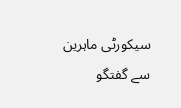سیکورٹی ماہرین سے گفتگو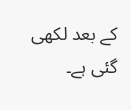کے بعد لکھی گئی ہے۔